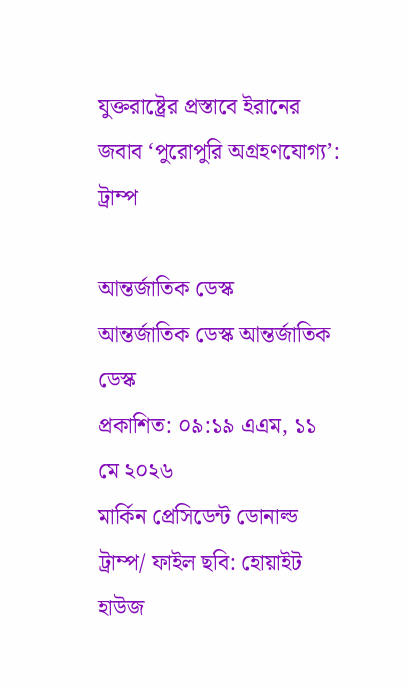যুক্তরাষ্ট্রের প্রস্তাবে ইরানের জবাব ‘পুরোপুরি অগ্রহণযোগ্য’: ট্রাম্প

আন্তর্জাতিক ডেস্ক
আন্তর্জাতিক ডেস্ক আন্তর্জাতিক ডেস্ক
প্রকাশিত: ০৯:১৯ এএম, ১১ মে ২০২৬
মার্কিন প্রেসিডেন্ট ডোনাল্ড ট্রাম্প/ ফাইল ছবি: হোয়াইট হাউজ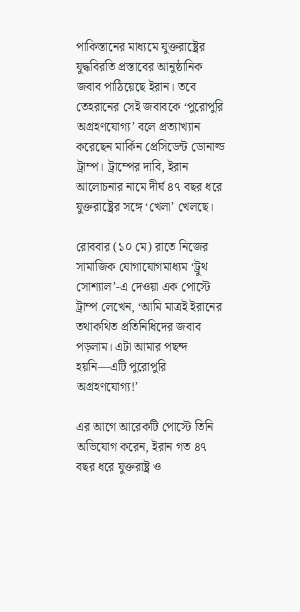পাকিস্তানের মাধ্যমে যুক্তরাষ্ট্রের যুদ্ধবিরতি প্রস্তাবের আনুষ্ঠানিক জবাব পাঠিয়েছে ইরান। তবে তেহরানের সেই জবাবকে ‘পুরোপুরি অগ্রহণযোগ্য’ বলে প্রত্যাখ্যান করেছেন মার্কিন প্রেসিডেন্ট ডোনাল্ড ট্রাম্প। ট্রাম্পের দাবি, ইরান আলোচনার নামে দীর্ঘ ৪৭ বছর ধরে যুক্তরাষ্ট্রের সঙ্গে ‘খেলা’ খেলছে।

রোববার (১০ মে) রাতে নিজের সামাজিক যোগাযোগমাধ্যম ‘ট্রুথ সোশ্যাল’-এ দেওয়া এক পোস্টে ট্রাম্প লেখেন, ‘আমি মাত্রই ইরানের তথাকথিত প্রতিনিধিদের জবাব পড়লাম। এটা আমার পছন্দ হয়নি—এটি পুরোপুরি অগ্রহণযোগ্য!’

এর আগে আরেকটি পোস্টে তিনি অভিযোগ করেন, ইরান গত ৪৭ বছর ধরে যুক্তরাষ্ট্র ও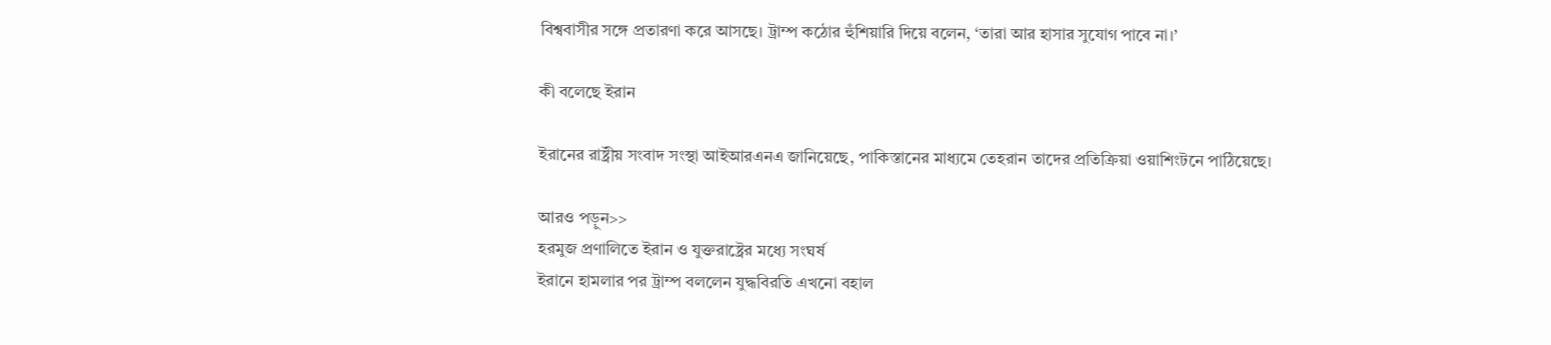বিশ্ববাসীর সঙ্গে প্রতারণা করে আসছে। ট্রাম্প কঠোর হুঁশিয়ারি দিয়ে বলেন, ‘তারা আর হাসার সুযোগ পাবে না।’

কী বলেছে ইরান

ইরানের রাষ্ট্রীয় সংবাদ সংস্থা আইআরএনএ জানিয়েছে, পাকিস্তানের মাধ্যমে তেহরান তাদের প্রতিক্রিয়া ওয়াশিংটনে পাঠিয়েছে।

আরও পড়ুন>>
হরমুজ প্রণালিতে ইরান ও যুক্তরাষ্ট্রের মধ্যে সংঘর্ষ
ইরানে হামলার পর ট্রাম্প বললেন যুদ্ধবিরতি এখনো বহাল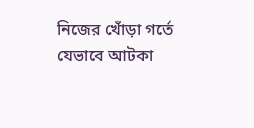নিজের খোঁড়া গর্তে যেভাবে আটকা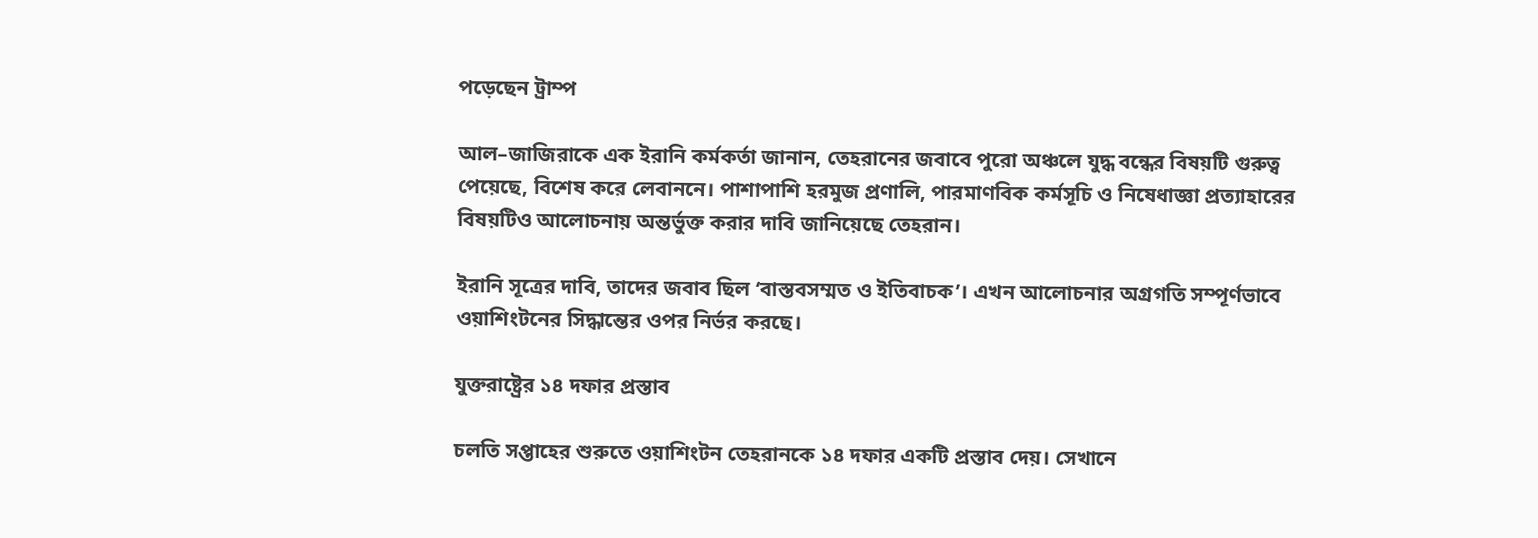পড়েছেন ট্রাম্প

আল–জাজিরাকে এক ইরানি কর্মকর্তা জানান, তেহরানের জবাবে পুরো অঞ্চলে যুদ্ধ বন্ধের বিষয়টি গুরুত্ব পেয়েছে, বিশেষ করে লেবাননে। পাশাপাশি হরমুজ প্রণালি, পারমাণবিক কর্মসূচি ও নিষেধাজ্ঞা প্রত্যাহারের বিষয়টিও আলোচনায় অন্তর্ভুক্ত করার দাবি জানিয়েছে তেহরান।

ইরানি সূত্রের দাবি, তাদের জবাব ছিল ‘বাস্তবসম্মত ও ইতিবাচক’। এখন আলোচনার অগ্রগতি সম্পূর্ণভাবে ওয়াশিংটনের সিদ্ধান্তের ওপর নির্ভর করছে।

যুক্তরাষ্ট্রের ১৪ দফার প্রস্তাব

চলতি সপ্তাহের শুরুতে ওয়াশিংটন তেহরানকে ১৪ দফার একটি প্রস্তাব দেয়। সেখানে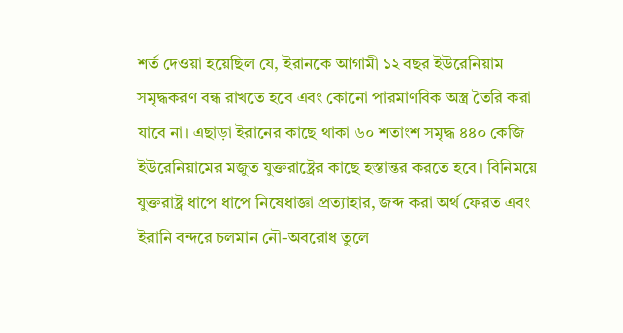শর্ত দেওয়া হয়েছিল যে, ইরানকে আগামী ১২ বছর ইউরেনিয়াম সমৃদ্ধকরণ বন্ধ রাখতে হবে এবং কোনো পারমাণবিক অস্ত্র তৈরি করা যাবে না। এছাড়া ইরানের কাছে থাকা ৬০ শতাংশ সমৃদ্ধ ৪৪০ কেজি ইউরেনিয়ামের মজুত যুক্তরাষ্ট্রের কাছে হস্তান্তর করতে হবে। বিনিময়ে যুক্তরাষ্ট্র ধাপে ধাপে নিষেধাজ্ঞা প্রত্যাহার, জব্দ করা অর্থ ফেরত এবং ইরানি বন্দরে চলমান নৌ-অবরোধ তুলে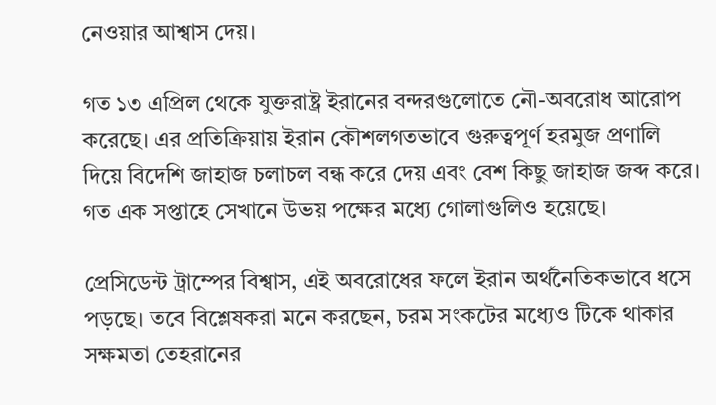নেওয়ার আশ্বাস দেয়।

গত ১৩ এপ্রিল থেকে যুক্তরাষ্ট্র ইরানের বন্দরগুলোতে নৌ-অবরোধ আরোপ করেছে। এর প্রতিক্রিয়ায় ইরান কৌশলগতভাবে গুরুত্বপূর্ণ হরমুজ প্রণালি দিয়ে বিদেশি জাহাজ চলাচল বন্ধ করে দেয় এবং বেশ কিছু জাহাজ জব্দ করে। গত এক সপ্তাহে সেখানে উভয় পক্ষের মধ্যে গোলাগুলিও হয়েছে।

প্রেসিডেন্ট ট্রাম্পের বিশ্বাস, এই অবরোধের ফলে ইরান অর্থনৈতিকভাবে ধসে পড়ছে। তবে বিশ্লেষকরা মনে করছেন, চরম সংকটের মধ্যেও টিকে থাকার সক্ষমতা তেহরানের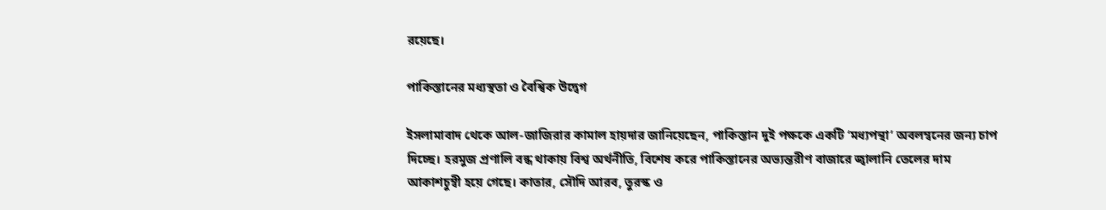রয়েছে।

পাকিস্তানের মধ্যস্থতা ও বৈশ্বিক উদ্বেগ

ইসলামাবাদ থেকে আল-জাজিরার কামাল হায়দার জানিয়েছেন, পাকিস্তান দুই পক্ষকে একটি ‘মধ্যপন্থা’ অবলম্বনের জন্য চাপ দিচ্ছে। হরমুজ প্রণালি বন্ধ থাকায় বিশ্ব অর্থনীতি, বিশেষ করে পাকিস্তানের অভ্যন্তরীণ বাজারে জ্বালানি তেলের দাম আকাশচুম্বী হয়ে গেছে। কাতার, সৌদি আরব, তুরস্ক ও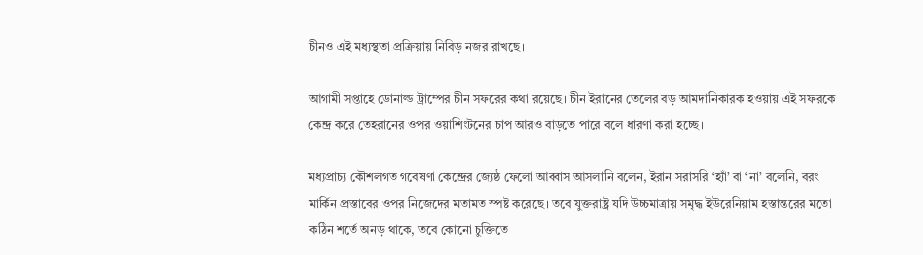চীনও এই মধ্যস্থতা প্রক্রিয়ায় নিবিড় নজর রাখছে।

আগামী সপ্তাহে ডোনাল্ড ট্রাম্পের চীন সফরের কথা রয়েছে। চীন ইরানের তেলের বড় আমদানিকারক হওয়ায় এই সফরকে কেন্দ্র করে তেহরানের ওপর ওয়াশিংটনের চাপ আরও বাড়তে পারে বলে ধারণা করা হচ্ছে।

মধ্যপ্রাচ্য কৌশলগত গবেষণা কেন্দ্রের জ্যেষ্ঠ ফেলো আব্বাস আসলানি বলেন, ইরান সরাসরি ‘হ্যাঁ’ বা ‘না’ বলেনি, বরং মার্কিন প্রস্তাবের ওপর নিজেদের মতামত স্পষ্ট করেছে। তবে যুক্তরাষ্ট্র যদি উচ্চমাত্রায় সমৃদ্ধ ইউরেনিয়াম হস্তান্তরের মতো কঠিন শর্তে অনড় থাকে, তবে কোনো চুক্তিতে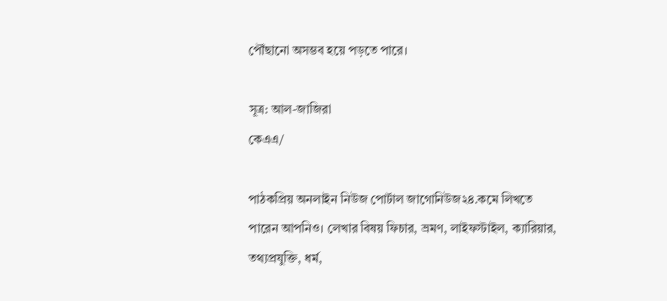পৌঁছানো অসম্ভব হয়ে পড়তে পারে।

সূত্র: আল-জাজিরা
কেএএ/

পাঠকপ্রিয় অনলাইন নিউজ পোর্টাল জাগোনিউজ২৪.কমে লিখতে পারেন আপনিও। লেখার বিষয় ফিচার, ভ্রমণ, লাইফস্টাইল, ক্যারিয়ার, তথ্যপ্রযুক্তি, ধর্ম,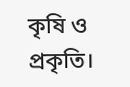কৃষি ও প্রকৃতি।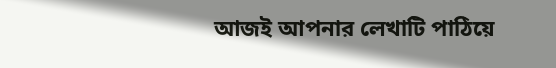আজই আপনার লেখাটি পাঠিয়ে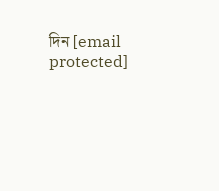দিন [email protected]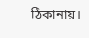ঠিকানায়।